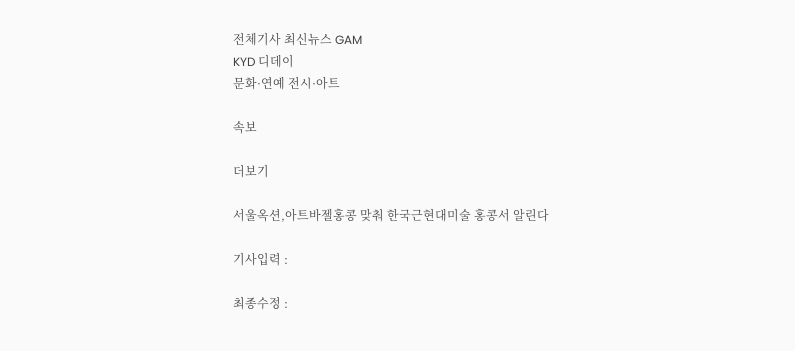전체기사 최신뉴스 GAM
KYD 디데이
문화·연예 전시·아트

속보

더보기

서울옥션,아트바젤홍콩 맞춰 한국근현대미술 홍콩서 알린다

기사입력 :

최종수정 :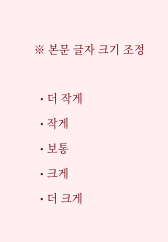※ 본문 글자 크기 조정

  • 더 작게
  • 작게
  • 보통
  • 크게
  • 더 크게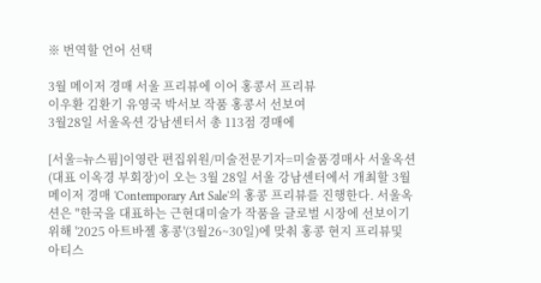※ 번역할 언어 선택

3월 메이저 경매 서울 프리뷰에 이어 홍콩서 프리뷰
이우환 김환기 유영국 박서보 작품 홍콩서 선보여
3월28일 서울옥션 강남센터서 총 113점 경매에

[서울=뉴스핌]이영란 편집위원/미술전문기자=미술품경매사 서울옥션(대표 이옥경 부회장)이 오는 3월 28일 서울 강남센터에서 개최할 3월 메이저 경매 'Contemporary Art Sale'의 홍콩 프리뷰를 진행한다. 서울옥션은 "한국을 대표하는 근현대미술가 작품을 글로벌 시장에 선보이기 위해 '2025 아트바젤 홍콩'(3월26~30일)에 맞춰 홍콩 현지 프리뷰및 아티스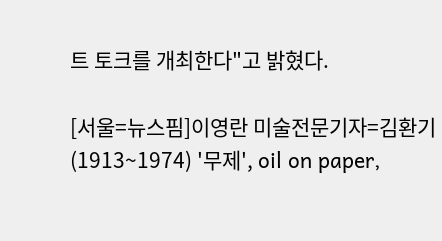트 토크를 개최한다"고 밝혔다.

[서울=뉴스핌]이영란 미술전문기자=김환기(1913~1974) '무제', oil on paper,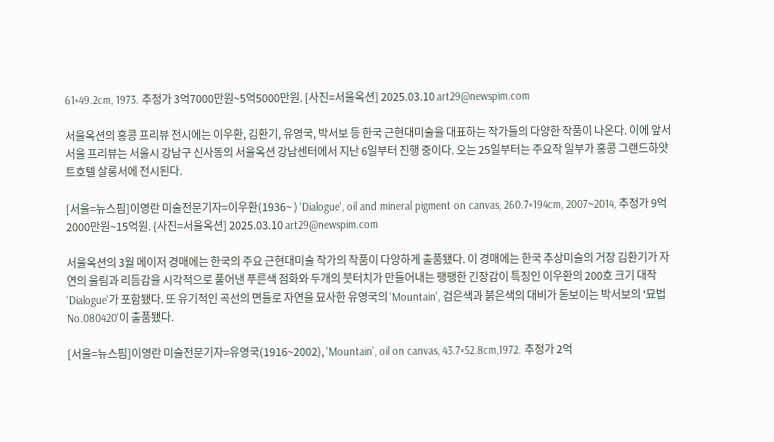61×49.2cm, 1973. 추정가 3억7000만원~5억5000만원. [사진=서울옥션] 2025.03.10 art29@newspim.com

서울옥션의 홍콩 프리뷰 전시에는 이우환, 김환기, 유영국, 박서보 등 한국 근현대미술을 대표하는 작가들의 다양한 작품이 나온다. 이에 앞서 서울 프리뷰는 서울시 강남구 신사동의 서울옥션 강남센터에서 지난 6일부터 진행 중이다. 오는 25일부터는 주요작 일부가 홍콩 그랜드하얏트호텔 살롱서에 전시된다.

[서울=뉴스핌]이영란 미술전문기자=이우환(1936~ ) 'Dialogue', oil and mineral pigment on canvas, 260.7×194cm, 2007~2014, 추정가 9억2000만원~15억원. {사진=서울옥션] 2025.03.10 art29@newspim.com

서울옥션의 3월 메이저 경매에는 한국의 주요 근현대미술 작가의 작품이 다양하게 출품됐다. 이 경매에는 한국 추상미술의 거장 김환기가 자연의 울림과 리듬감을 시각적으로 풀어낸 푸른색 점화와 두개의 붓터치가 만들어내는 팽팽한 긴장감이 특징인 이우환의 200호 크기 대작 'Dialogue'가 포함됐다. 또 유기적인 곡선의 면들로 자연을 묘사한 유영국의 'Mountain', 검은색과 붉은색의 대비가 돋보이는 박서보의 '묘법 No.080420'이 출품됐다.

[서울=뉴스핌]이영란 미술전문기자=유영국(1916~2002), 'Mountain', oil on canvas, 43.7×52.8cm,1972. 추정가 2억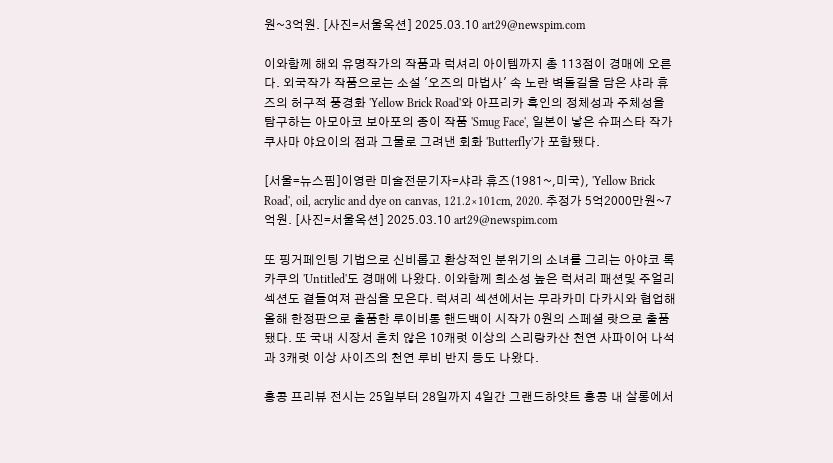원~3억원. [사진=서울옥션] 2025.03.10 art29@newspim.com

이와함께 해외 유명작가의 작품과 럭셔리 아이템까지 총 113점이 경매에 오른다. 외국작가 작품으로는 소설 '오즈의 마법사' 속 노란 벽돌길을 담은 샤라 휴즈의 허구적 풍경화 'Yellow Brick Road'와 아프리카 흑인의 정체성과 주체성을 탐구하는 아모아코 보아포의 종이 작품 'Smug Face', 일본이 낳은 슈퍼스타 작가 쿠사마 야요이의 점과 그물로 그려낸 회화 'Butterfly'가 포함됐다.

[서울=뉴스핌]이영란 미술전문기자=샤라 휴즈(1981~,미국), 'Yellow Brick Road', oil, acrylic and dye on canvas, 121.2×101cm, 2020. 추정가 5억2000만원~7억원. [사진=서울옥션] 2025.03.10 art29@newspim.com

또 핑거페인팅 기법으로 신비롭고 환상적인 분위기의 소녀를 그리는 아야코 록카쿠의 'Untitled'도 경매에 나왔다. 이와함께 희소성 높은 럭셔리 패션및 주얼리 섹션도 곁들여져 관심을 모은다. 럭셔리 섹션에서는 무라카미 다카시와 협업해 올해 한정판으로 출품한 루이비통 핸드백이 시작가 0원의 스페셜 랏으로 출품됐다. 또 국내 시장서 흔치 않은 10캐럿 이상의 스리랑카산 천연 사파이어 나석과 3캐럿 이상 사이즈의 천연 루비 반지 등도 나왔다.

홍콩 프리뷰 전시는 25일부터 28일까지 4일간 그랜드하얏트 홍콩 내 살롱에서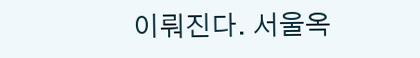이뤄진다. 서울옥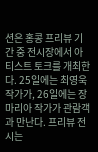션은 홍콩 프리뷰 기간 중 전시장에서 아티스트 토크를 개최한다. 25일에는 최영욱 작가가, 26일에는 장마리아 작가가 관람객과 만난다. 프리뷰 전시는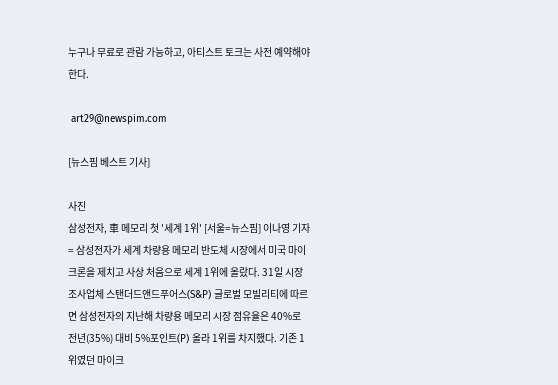누구나 무료로 관람 가능하고, 아티스트 토크는 사전 예약해야 한다.

 art29@newspim.com

[뉴스핌 베스트 기사]

사진
삼성전자, 車 메모리 첫 '세계 1위' [서울=뉴스핌] 이나영 기자= 삼성전자가 세계 차량용 메모리 반도체 시장에서 미국 마이크론을 제치고 사상 처음으로 세계 1위에 올랐다. 31일 시장 조사업체 스탠더드앤드푸어스(S&P) 글로벌 모빌리티에 따르면 삼성전자의 지난해 차량용 메모리 시장 점유율은 40%로 전년(35%) 대비 5%포인트(P) 올라 1위를 차지했다. 기존 1위였던 마이크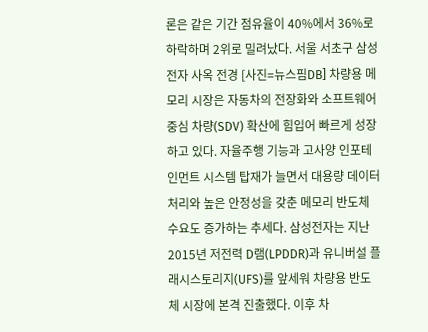론은 같은 기간 점유율이 40%에서 36%로 하락하며 2위로 밀려났다. 서울 서초구 삼성전자 사옥 전경 [사진=뉴스핌DB] 차량용 메모리 시장은 자동차의 전장화와 소프트웨어 중심 차량(SDV) 확산에 힘입어 빠르게 성장하고 있다. 자율주행 기능과 고사양 인포테인먼트 시스템 탑재가 늘면서 대용량 데이터 처리와 높은 안정성을 갖춘 메모리 반도체 수요도 증가하는 추세다. 삼성전자는 지난 2015년 저전력 D램(LPDDR)과 유니버설 플래시스토리지(UFS)를 앞세워 차량용 반도체 시장에 본격 진출했다. 이후 차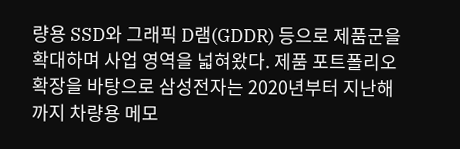량용 SSD와 그래픽 D램(GDDR) 등으로 제품군을 확대하며 사업 영역을 넓혀왔다. 제품 포트폴리오 확장을 바탕으로 삼성전자는 2020년부터 지난해까지 차량용 메모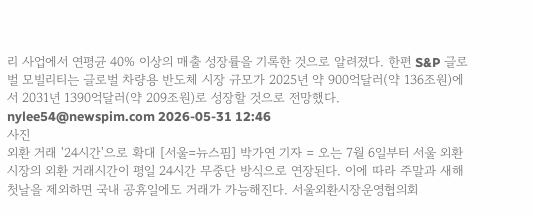리 사업에서 연평균 40% 이상의 매출 성장률을 기록한 것으로 알려졌다. 한편 S&P 글로벌 모빌리티는 글로벌 차량용 반도체 시장 규모가 2025년 약 900억달러(약 136조원)에서 2031년 1390억달러(약 209조원)로 성장할 것으로 전망했다. nylee54@newspim.com 2026-05-31 12:46
사진
외환 거래 '24시간'으로 확대 [서울=뉴스핌] 박가연 기자 = 오는 7월 6일부터 서울 외환시장의 외환 거래시간이 평일 24시간 무중단 방식으로 연장된다. 이에 따라 주말과 새해 첫날을 제외하면 국내 공휴일에도 거래가 가능해진다. 서울외환시장운영협의회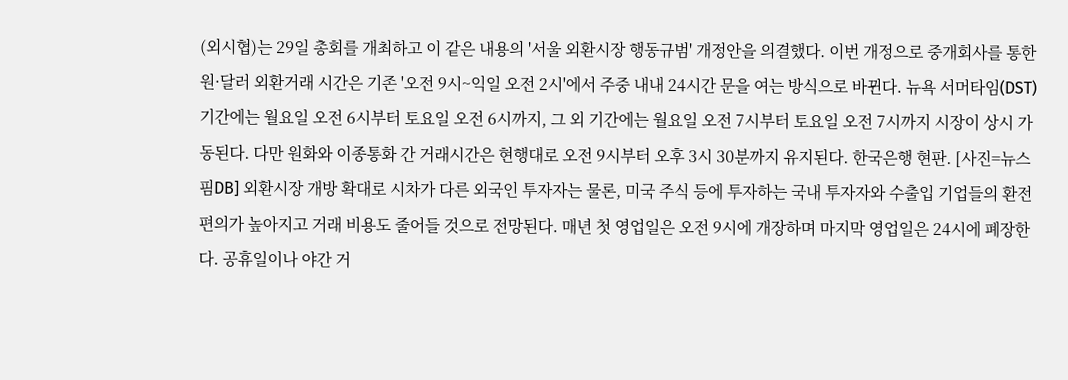(외시협)는 29일 총회를 개최하고 이 같은 내용의 '서울 외환시장 행동규범' 개정안을 의결했다. 이번 개정으로 중개회사를 통한 원·달러 외환거래 시간은 기존 '오전 9시~익일 오전 2시'에서 주중 내내 24시간 문을 여는 방식으로 바뀐다. 뉴욕 서머타임(DST) 기간에는 월요일 오전 6시부터 토요일 오전 6시까지, 그 외 기간에는 월요일 오전 7시부터 토요일 오전 7시까지 시장이 상시 가동된다. 다만 원화와 이종통화 간 거래시간은 현행대로 오전 9시부터 오후 3시 30분까지 유지된다. 한국은행 현판. [사진=뉴스핌DB] 외환시장 개방 확대로 시차가 다른 외국인 투자자는 물론, 미국 주식 등에 투자하는 국내 투자자와 수출입 기업들의 환전 편의가 높아지고 거래 비용도 줄어들 것으로 전망된다. 매년 첫 영업일은 오전 9시에 개장하며 마지막 영업일은 24시에 폐장한다. 공휴일이나 야간 거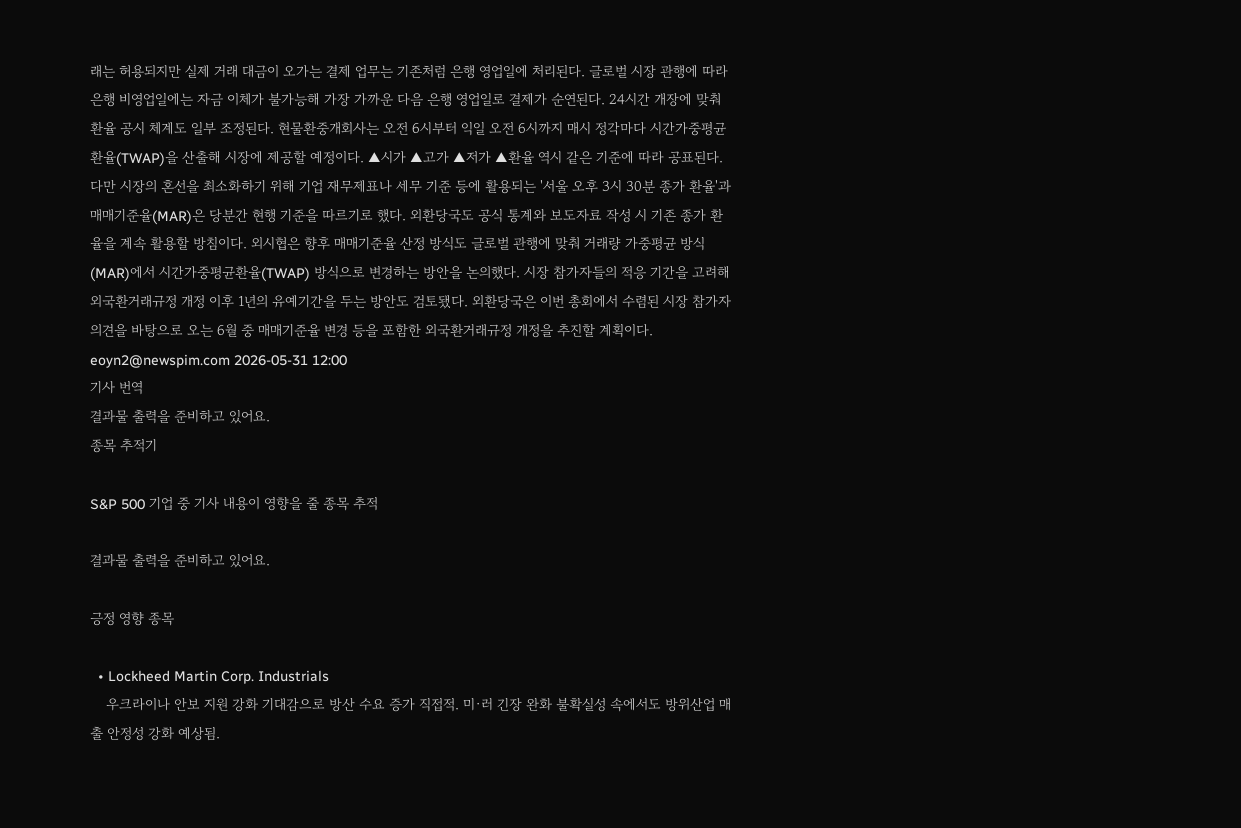래는 허용되지만 실제 거래 대금이 오가는 결제 업무는 기존처럼 은행 영업일에 처리된다. 글로벌 시장 관행에 따라 은행 비영업일에는 자금 이체가 불가능해 가장 가까운 다음 은행 영업일로 결제가 순연된다. 24시간 개장에 맞춰 환율 공시 체계도 일부 조정된다. 현물환중개회사는 오전 6시부터 익일 오전 6시까지 매시 정각마다 시간가중평균환율(TWAP)을 산출해 시장에 제공할 예정이다. ▲시가 ▲고가 ▲저가 ▲환율 역시 같은 기준에 따라 공표된다. 다만 시장의 혼선을 최소화하기 위해 기업 재무제표나 세무 기준 등에 활용되는 '서울 오후 3시 30분 종가 환율'과 매매기준율(MAR)은 당분간 현행 기준을 따르기로 했다. 외환당국도 공식 통계와 보도자료 작성 시 기존 종가 환율을 계속 활용할 방침이다. 외시협은 향후 매매기준율 산정 방식도 글로벌 관행에 맞춰 거래량 가중평균 방식(MAR)에서 시간가중평균환율(TWAP) 방식으로 변경하는 방안을 논의했다. 시장 참가자들의 적응 기간을 고려해 외국환거래규정 개정 이후 1년의 유예기간을 두는 방안도 검토됐다. 외환당국은 이번 총회에서 수렴된 시장 참가자 의견을 바탕으로 오는 6월 중 매매기준율 변경 등을 포함한 외국환거래규정 개정을 추진할 계획이다. eoyn2@newspim.com 2026-05-31 12:00
기사 번역
결과물 출력을 준비하고 있어요.
종목 추적기

S&P 500 기업 중 기사 내용이 영향을 줄 종목 추적

결과물 출력을 준비하고 있어요.

긍정 영향 종목

  • Lockheed Martin Corp. Industrials
    우크라이나 안보 지원 강화 기대감으로 방산 수요 증가 직접적. 미·러 긴장 완화 불확실성 속에서도 방위산업 매출 안정성 강화 예상됨.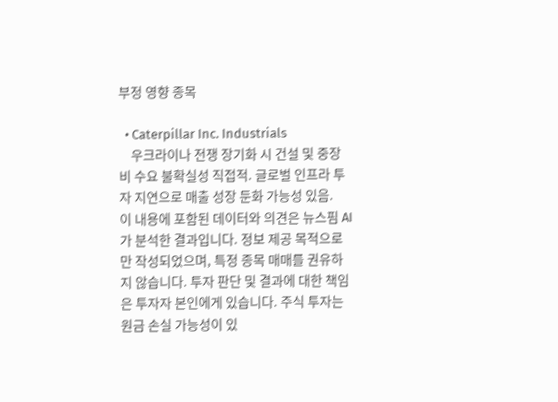부정 영향 종목

  • Caterpillar Inc. Industrials
    우크라이나 전쟁 장기화 시 건설 및 중장비 수요 불확실성 직접적. 글로벌 인프라 투자 지연으로 매출 성장 둔화 가능성 있음.
이 내용에 포함된 데이터와 의견은 뉴스핌 AI가 분석한 결과입니다. 정보 제공 목적으로만 작성되었으며, 특정 종목 매매를 권유하지 않습니다. 투자 판단 및 결과에 대한 책임은 투자자 본인에게 있습니다. 주식 투자는 원금 손실 가능성이 있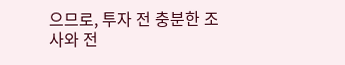으므로, 투자 전 충분한 조사와 전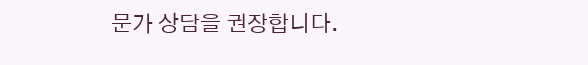문가 상담을 권장합니다.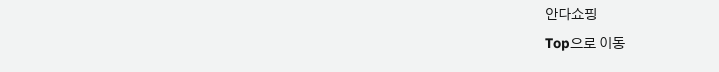안다쇼핑
Top으로 이동